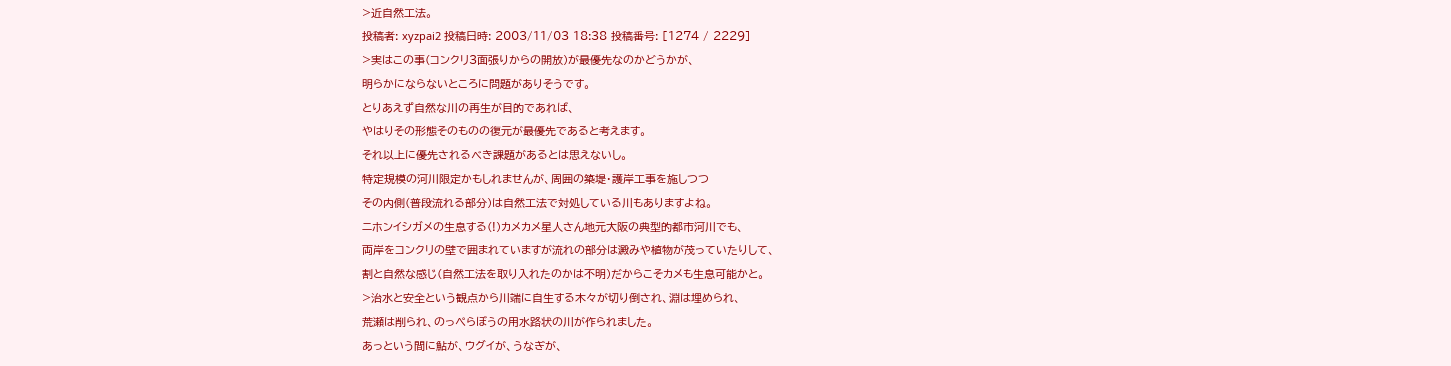>近自然工法。
投稿者: xyzpai2 投稿日時: 2003/11/03 18:38 投稿番号: [1274 / 2229]
>実はこの事(コンクリ3面張りからの開放)が最優先なのかどうかが、
明らかにならないところに問題がありそうです。
とりあえず自然な川の再生が目的であれば、
やはりその形態そのものの復元が最優先であると考えます。
それ以上に優先されるべき課題があるとは思えないし。
特定規模の河川限定かもしれませんが、周囲の築堤・護岸工事を施しつつ
その内側(普段流れる部分)は自然工法で対処している川もありますよね。
ニホンイシガメの生息する(!)カメカメ星人さん地元大阪の典型的都市河川でも、
両岸をコンクリの壁で囲まれていますが流れの部分は澱みや植物が茂っていたりして、
割と自然な感じ(自然工法を取り入れたのかは不明)だからこそカメも生息可能かと。
>治水と安全という観点から川端に自生する木々が切り倒され、淵は埋められ、
荒瀬は削られ、のっぺらぼうの用水路状の川が作られました。
あっという間に鮎が、ウグイが、うなぎが、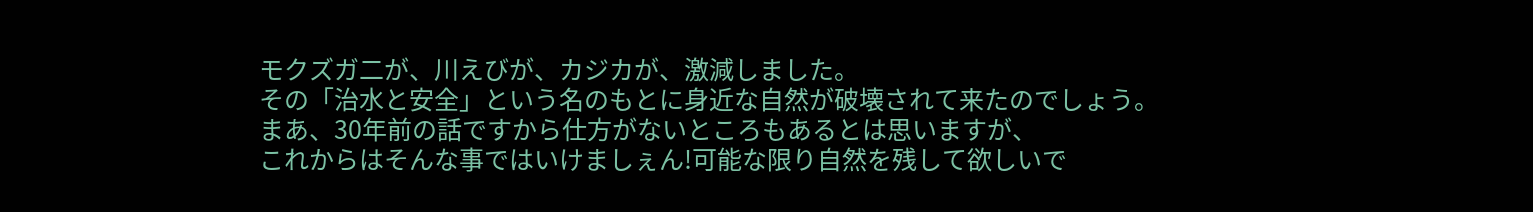モクズガ二が、川えびが、カジカが、激減しました。
その「治水と安全」という名のもとに身近な自然が破壊されて来たのでしょう。
まあ、30年前の話ですから仕方がないところもあるとは思いますが、
これからはそんな事ではいけましぇん!可能な限り自然を残して欲しいで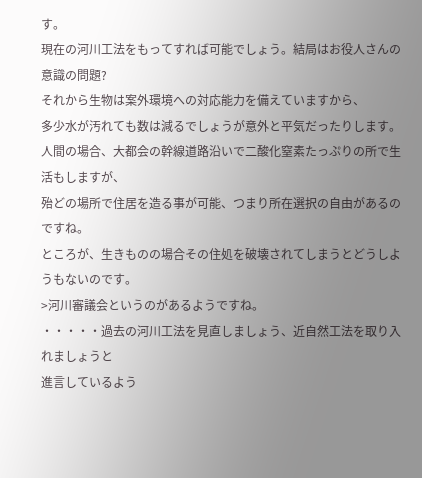す。
現在の河川工法をもってすれば可能でしょう。結局はお役人さんの意識の問題?
それから生物は案外環境への対応能力を備えていますから、
多少水が汚れても数は減るでしょうが意外と平気だったりします。
人間の場合、大都会の幹線道路沿いで二酸化窒素たっぷりの所で生活もしますが、
殆どの場所で住居を造る事が可能、つまり所在選択の自由があるのですね。
ところが、生きものの場合その住処を破壊されてしまうとどうしようもないのです。
>河川審議会というのがあるようですね。
・・・・・過去の河川工法を見直しましょう、近自然工法を取り入れましょうと
進言しているよう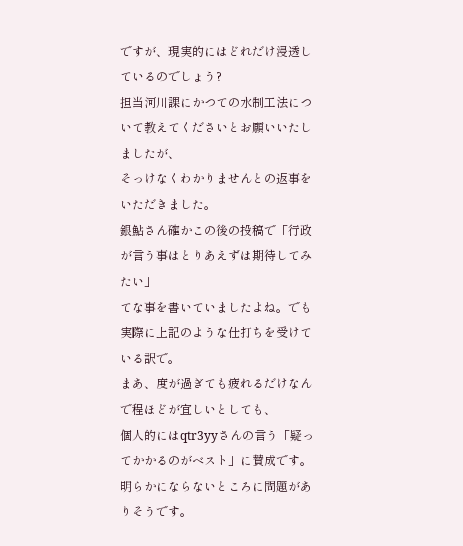ですが、現実的にはどれだけ浸透しているのでしょう?
担当河川課にかつての水制工法について教えてくださいとお願いいたしましたが、
そっけなくわかりませんとの返事をいただきました。
銀鮎さん確かこの後の投稿で「行政が言う事はとりあえずは期待してみたい」
てな事を書いていましたよね。でも実際に上記のような仕打ちを受けている訳で。
まあ、度が過ぎても疲れるだけなんで程ほどが宜しいとしても、
個人的にはqtr3yyさんの言う「疑ってかかるのがベスト」に賛成です。
明らかにならないところに問題がありそうです。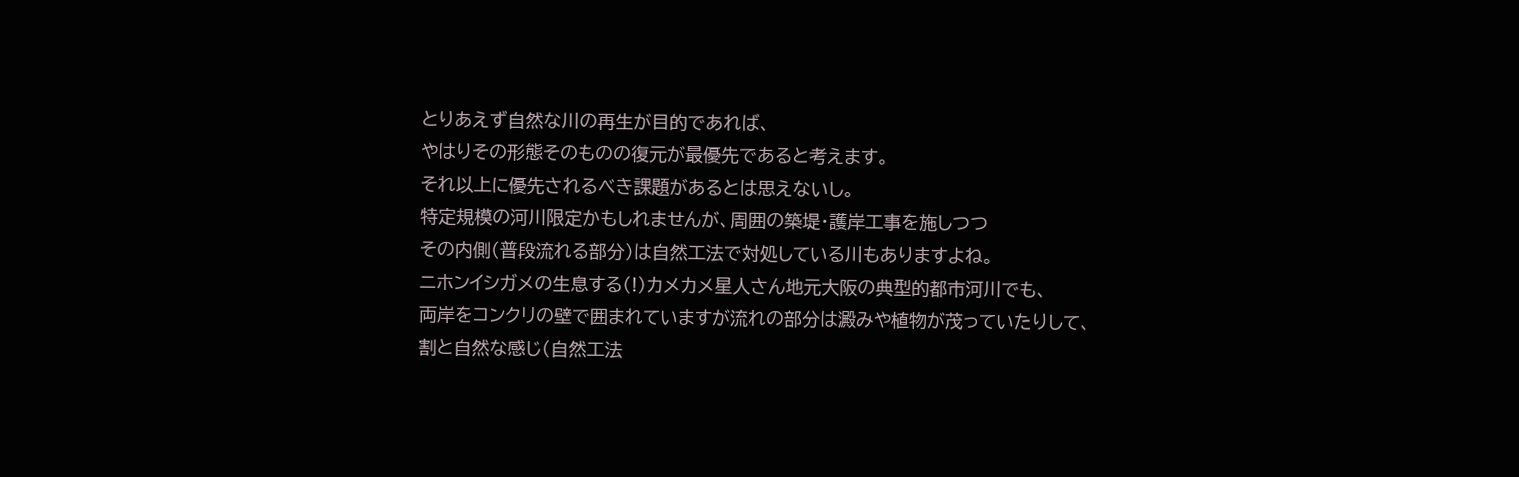とりあえず自然な川の再生が目的であれば、
やはりその形態そのものの復元が最優先であると考えます。
それ以上に優先されるべき課題があるとは思えないし。
特定規模の河川限定かもしれませんが、周囲の築堤・護岸工事を施しつつ
その内側(普段流れる部分)は自然工法で対処している川もありますよね。
ニホンイシガメの生息する(!)カメカメ星人さん地元大阪の典型的都市河川でも、
両岸をコンクリの壁で囲まれていますが流れの部分は澱みや植物が茂っていたりして、
割と自然な感じ(自然工法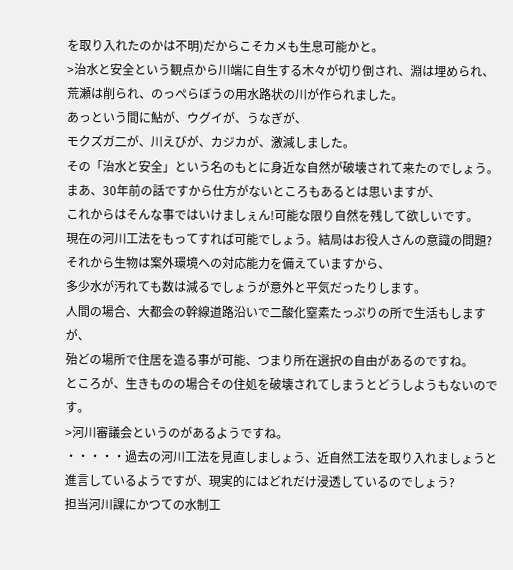を取り入れたのかは不明)だからこそカメも生息可能かと。
>治水と安全という観点から川端に自生する木々が切り倒され、淵は埋められ、
荒瀬は削られ、のっぺらぼうの用水路状の川が作られました。
あっという間に鮎が、ウグイが、うなぎが、
モクズガ二が、川えびが、カジカが、激減しました。
その「治水と安全」という名のもとに身近な自然が破壊されて来たのでしょう。
まあ、30年前の話ですから仕方がないところもあるとは思いますが、
これからはそんな事ではいけましぇん!可能な限り自然を残して欲しいです。
現在の河川工法をもってすれば可能でしょう。結局はお役人さんの意識の問題?
それから生物は案外環境への対応能力を備えていますから、
多少水が汚れても数は減るでしょうが意外と平気だったりします。
人間の場合、大都会の幹線道路沿いで二酸化窒素たっぷりの所で生活もしますが、
殆どの場所で住居を造る事が可能、つまり所在選択の自由があるのですね。
ところが、生きものの場合その住処を破壊されてしまうとどうしようもないのです。
>河川審議会というのがあるようですね。
・・・・・過去の河川工法を見直しましょう、近自然工法を取り入れましょうと
進言しているようですが、現実的にはどれだけ浸透しているのでしょう?
担当河川課にかつての水制工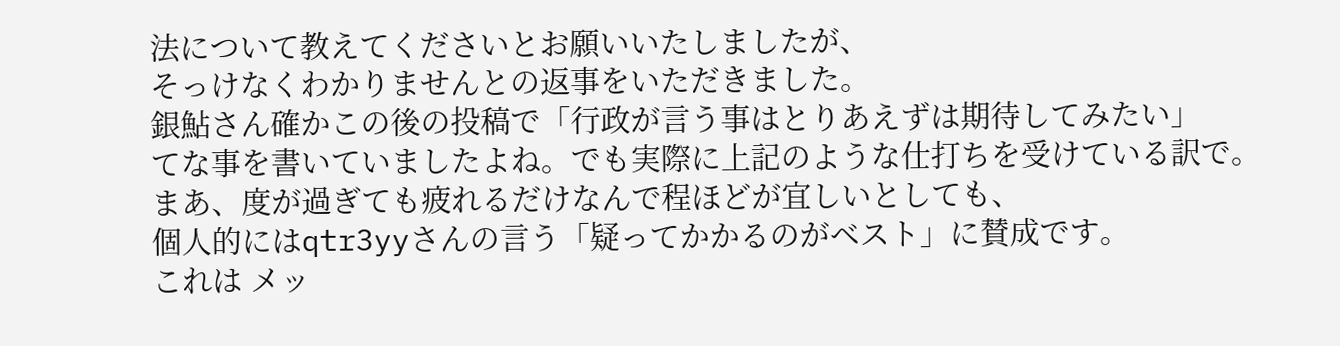法について教えてくださいとお願いいたしましたが、
そっけなくわかりませんとの返事をいただきました。
銀鮎さん確かこの後の投稿で「行政が言う事はとりあえずは期待してみたい」
てな事を書いていましたよね。でも実際に上記のような仕打ちを受けている訳で。
まあ、度が過ぎても疲れるだけなんで程ほどが宜しいとしても、
個人的にはqtr3yyさんの言う「疑ってかかるのがベスト」に賛成です。
これは メッ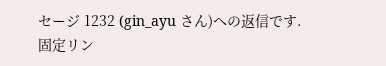セージ 1232 (gin_ayu さん)への返信です.
固定リン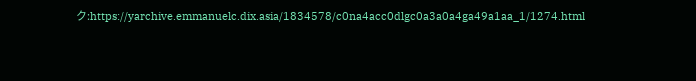ク:https://yarchive.emmanuelc.dix.asia/1834578/c0na4acc0dlgc0a3a0a4ga49a1aa_1/1274.html